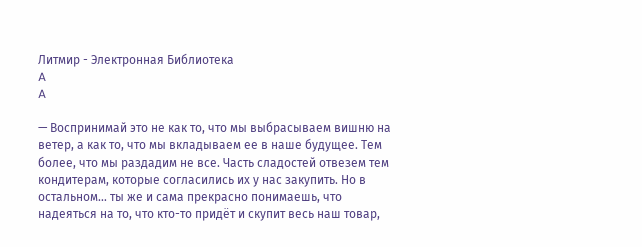Литмир - Электронная Библиотека
A
A

— Воспринимай это не как то, что мы выбрасываем вишню на ветер, а как то, что мы вкладываем ее в наше будущее. Тем более, что мы раздадим не все. Часть сладостей отвезем тем кондитерам, которые согласились их у нас закупить. Но в остальном… ты же и сама прекрасно понимаешь, что надеяться на то, что кто-то придёт и скупит весь наш товар,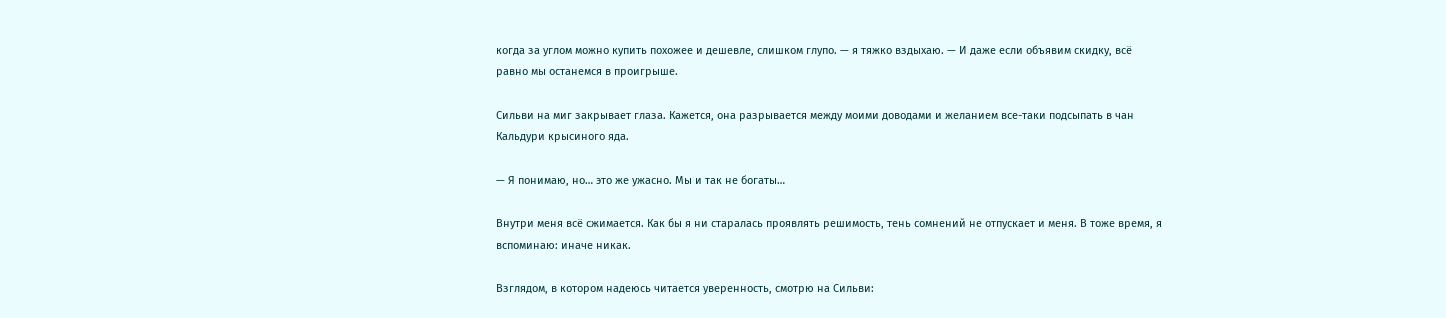когда за углом можно купить похожее и дешевле, слишком глупо. — я тяжко вздыхаю. — И даже если объявим скидку, всё равно мы останемся в проигрыше.

Сильви на миг закрывает глаза. Кажется, она разрывается между моими доводами и желанием все-таки подсыпать в чан Кальдури крысиного яда.

— Я понимаю, но… это же ужасно. Мы и так не богаты…

Внутри меня всё сжимается. Как бы я ни старалась проявлять решимость, тень сомнений не отпускает и меня. В тоже время, я вспоминаю: иначе никак.

Взглядом, в котором надеюсь читается уверенность, смотрю на Сильви: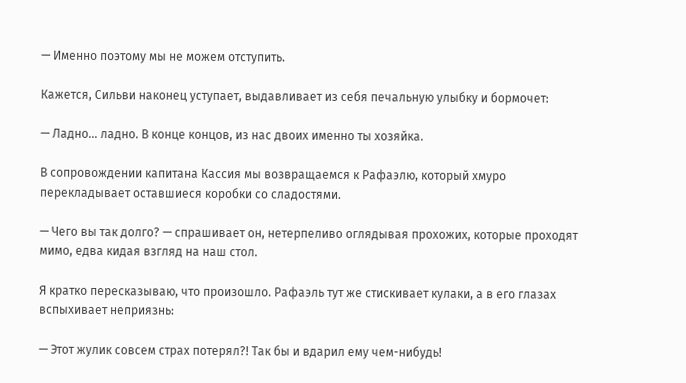— Именно поэтому мы не можем отступить.

Кажется, Сильви наконец уступает, выдавливает из себя печальную улыбку и бормочет:

— Ладно… ладно. В конце концов, из нас двоих именно ты хозяйка.

В сопровождении капитана Кассия мы возвращаемся к Рафаэлю, который хмуро перекладывает оставшиеся коробки со сладостями.

— Чего вы так долго? — спрашивает он, нетерпеливо оглядывая прохожих, которые проходят мимо, едва кидая взгляд на наш стол.

Я кратко пересказываю, что произошло. Рафаэль тут же стискивает кулаки, а в его глазах вспыхивает неприязнь:

— Этот жулик совсем страх потерял?! Так бы и вдарил ему чем-нибудь!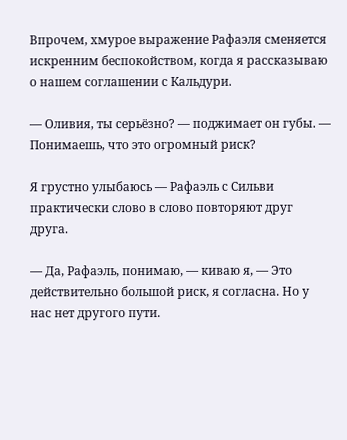Впрочем, хмурое выражение Рафаэля сменяется искренним беспокойством, когда я рассказываю о нашем соглашении с Кальдури.

— Оливия, ты серьёзно? — поджимает он губы. — Понимаешь, что это огромный риск?

Я грустно улыбаюсь — Рафаэль с Сильви практически слово в слово повторяют друг друга.

— Да, Рафаэль, понимаю, — киваю я, — Это действительно большой риск, я согласна. Но у нас нет другого пути.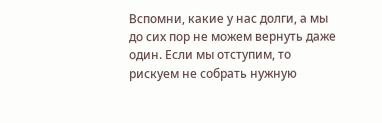Вспомни, какие у нас долги, а мы до сих пор не можем вернуть даже один. Если мы отступим, то рискуем не собрать нужную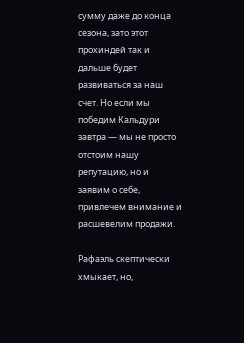сумму даже до конца сезона, зато этот прохиндей так и дальше будет развиваться за наш счет. Но если мы победим Кальдури завтра — мы не просто отстоим нашу репутацию, но и заявим о себе, привлечем внимание и расшевелим продажи.

Рафаэль скептически хмыкает, но,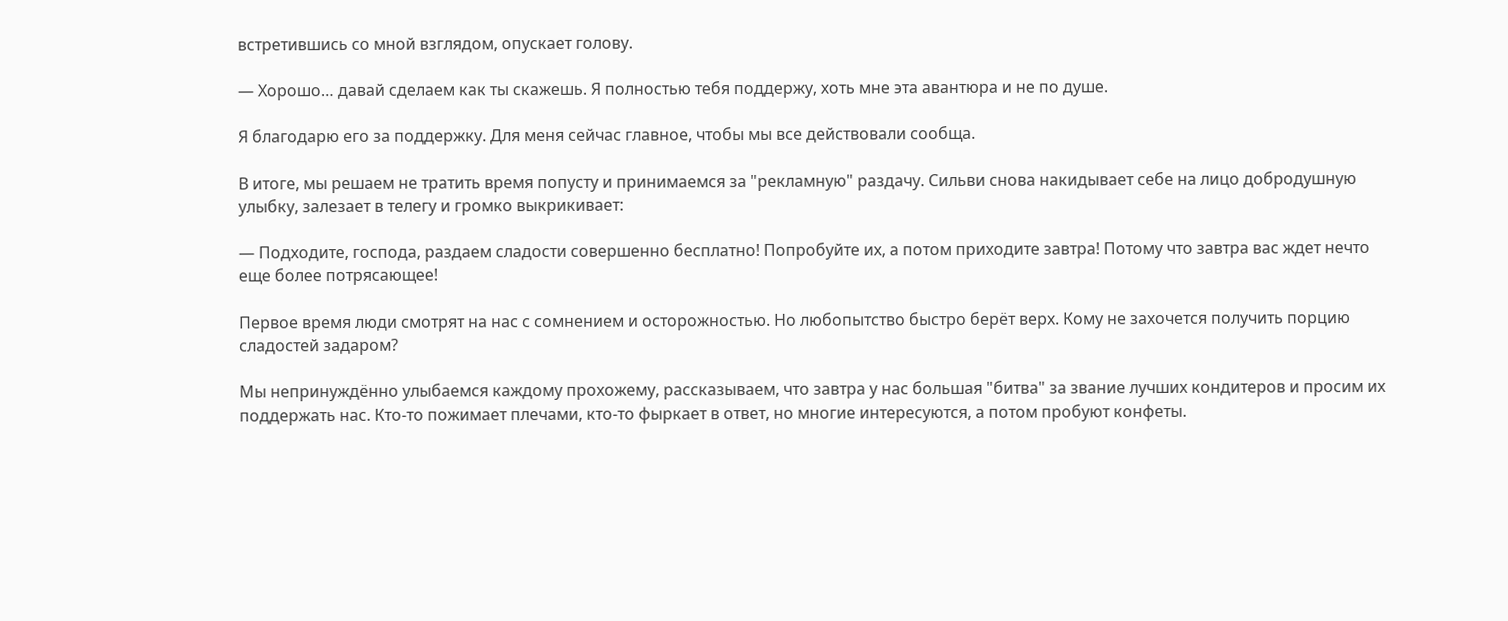встретившись со мной взглядом, опускает голову.

— Хорошо… давай сделаем как ты скажешь. Я полностью тебя поддержу, хоть мне эта авантюра и не по душе.

Я благодарю его за поддержку. Для меня сейчас главное, чтобы мы все действовали сообща.

В итоге, мы решаем не тратить время попусту и принимаемся за "рекламную" раздачу. Сильви снова накидывает себе на лицо добродушную улыбку, залезает в телегу и громко выкрикивает:

— Подходите, господа, раздаем сладости совершенно бесплатно! Попробуйте их, а потом приходите завтра! Потому что завтра вас ждет нечто еще более потрясающее!

Первое время люди смотрят на нас с сомнением и осторожностью. Но любопытство быстро берёт верх. Кому не захочется получить порцию сладостей задаром?

Мы непринуждённо улыбаемся каждому прохожему, рассказываем, что завтра у нас большая "битва" за звание лучших кондитеров и просим их поддержать нас. Кто-то пожимает плечами, кто-то фыркает в ответ, но многие интересуются, а потом пробуют конфеты.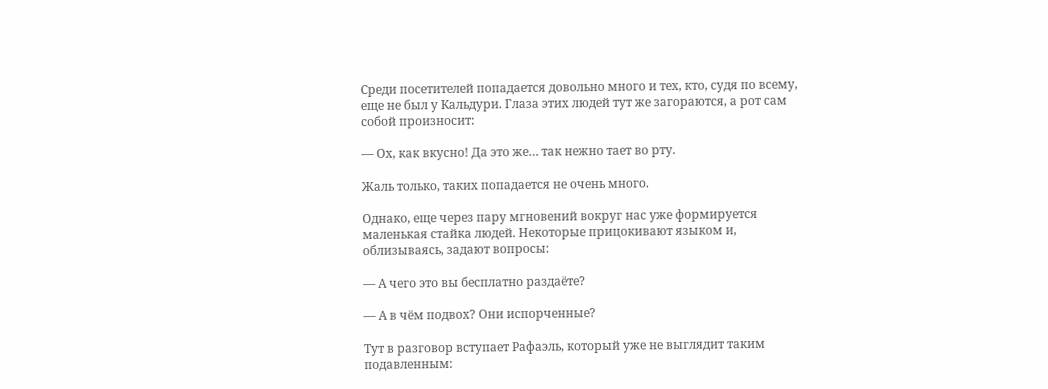Среди посетителей попадается довольно много и тех, кто, судя по всему, еще не был у Кальдури. Глаза этих людей тут же загораются, а рот сам собой произносит:

— Ох, как вкусно! Да это же… так нежно тает во рту.

Жаль только, таких попадается не очень много.

Однако, еще через пару мгновений вокруг нас уже формируется маленькая стайка людей. Некоторые прицокивают языком и, облизываясь, задают вопросы:

— А чего это вы бесплатно раздаёте?

— А в чём подвох? Они испорченные?

Тут в разговор вступает Рафаэль, который уже не выглядит таким подавленным: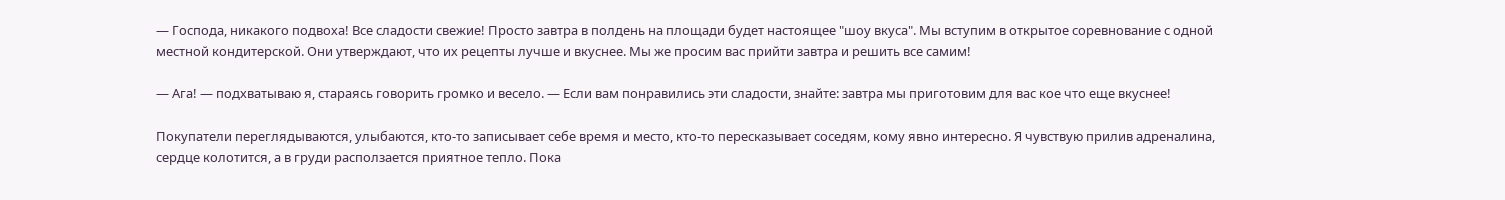— Господа, никакого подвоха! Все сладости свежие! Просто завтра в полдень на площади будет настоящее "шоу вкуса". Мы вступим в открытое соревнование с одной местной кондитерской. Они утверждают, что их рецепты лучше и вкуснее. Мы же просим вас прийти завтра и решить все самим!

— Ага! — подхватываю я, стараясь говорить громко и весело. — Если вам понравились эти сладости, знайте: завтра мы приготовим для вас кое что еще вкуснее!

Покупатели переглядываются, улыбаются, кто-то записывает себе время и место, кто-то пересказывает соседям, кому явно интересно. Я чувствую прилив адреналина, сердце колотится, а в груди расползается приятное тепло. Пока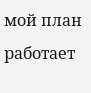мой план работает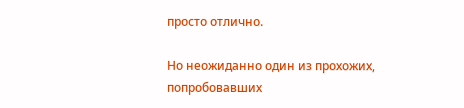просто отлично.

Но неожиданно один из прохожих, попробовавших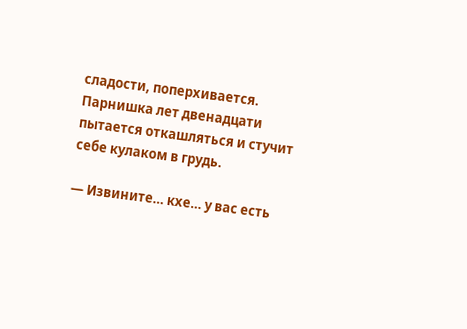сладости, поперхивается. Парнишка лет двенадцати пытается откашляться и стучит себе кулаком в грудь.

— Извините… кхе… у вас есть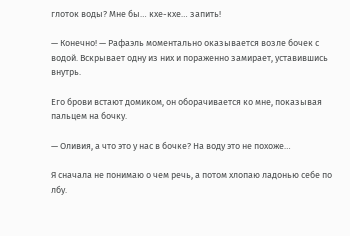глоток воды? Мне бы… кхе-кхе… запить!

— Конечно! — Рафаэль моментально оказывается возле бочек с водой. Вскрывает одну из них и пораженно замирает, уставившись внутрь.

Его брови встают домиком, он оборачивается ко мне, показывая пальцем на бочку.

— Оливия, а что это у нас в бочке? На воду это не похоже…

Я сначала не понимаю о чем речь, а потом хлопаю ладонью себе по лбу.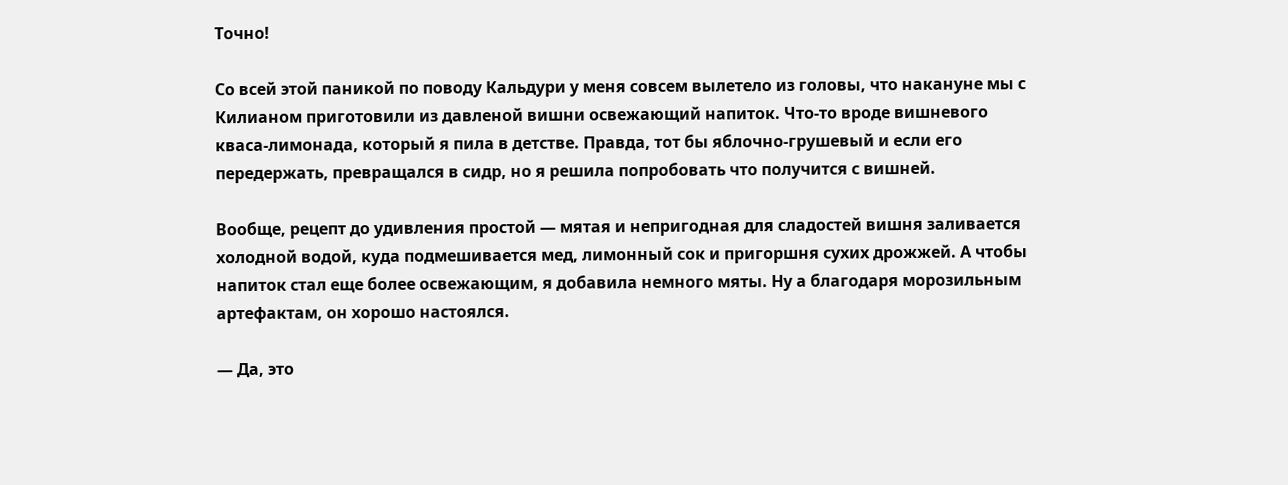Точно!

Со всей этой паникой по поводу Кальдури у меня совсем вылетело из головы, что накануне мы с Килианом приготовили из давленой вишни освежающий напиток. Что-то вроде вишневого кваса-лимонада, который я пила в детстве. Правда, тот бы яблочно-грушевый и если его передержать, превращался в сидр, но я решила попробовать что получится с вишней.

Вообще, рецепт до удивления простой — мятая и непригодная для сладостей вишня заливается холодной водой, куда подмешивается мед, лимонный сок и пригоршня сухих дрожжей. А чтобы напиток стал еще более освежающим, я добавила немного мяты. Ну а благодаря морозильным артефактам, он хорошо настоялся.

— Да, это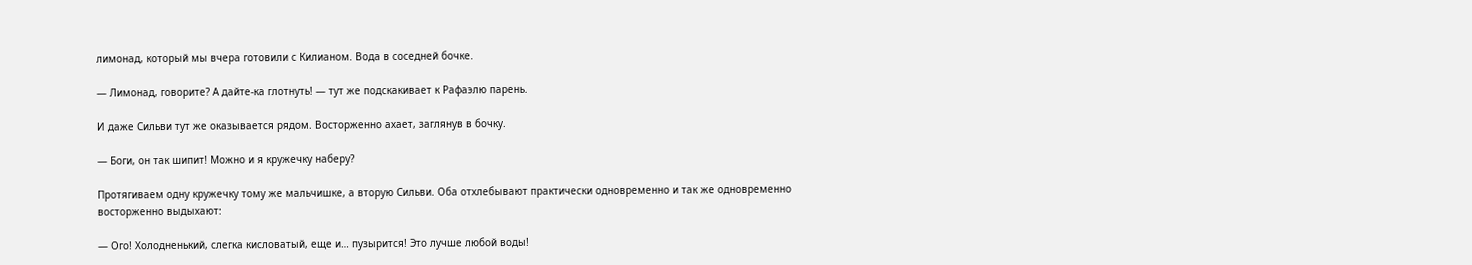лимонад, который мы вчера готовили с Килианом. Вода в соседней бочке.

— Лимонад, говорите? А дайте-ка глотнуть! — тут же подскакивает к Рафаэлю парень.

И даже Сильви тут же оказывается рядом. Восторженно ахает, заглянув в бочку.

— Боги, он так шипит! Можно и я кружечку наберу?

Протягиваем одну кружечку тому же мальчишке, а вторую Сильви. Оба отхлебывают практически одновременно и так же одновременно восторженно выдыхают:

— Ого! Холодненький, слегка кисловатый, еще и… пузырится! Это лучше любой воды!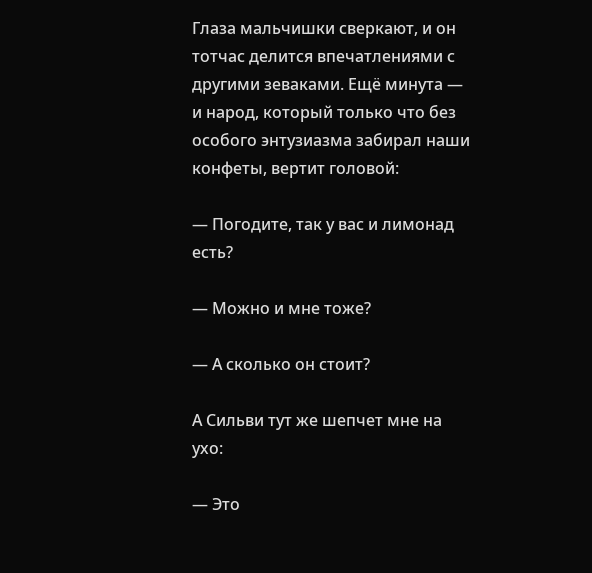Глаза мальчишки сверкают, и он тотчас делится впечатлениями с другими зеваками. Ещё минута — и народ, который только что без особого энтузиазма забирал наши конфеты, вертит головой:

— Погодите, так у вас и лимонад есть?

— Можно и мне тоже?

— А сколько он стоит?

А Сильви тут же шепчет мне на ухо:

— Это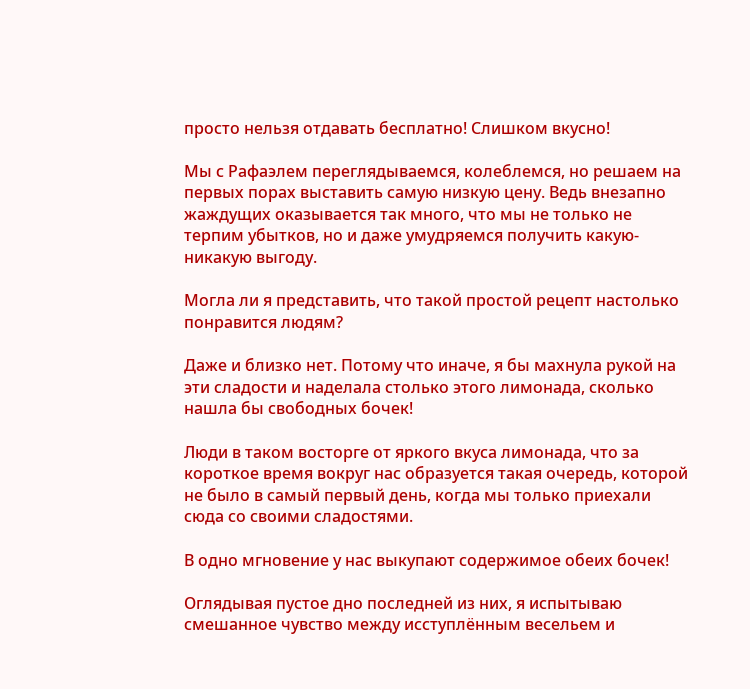просто нельзя отдавать бесплатно! Слишком вкусно!

Мы с Рафаэлем переглядываемся, колеблемся, но решаем на первых порах выставить самую низкую цену. Ведь внезапно жаждущих оказывается так много, что мы не только не терпим убытков, но и даже умудряемся получить какую-никакую выгоду.

Могла ли я представить, что такой простой рецепт настолько понравится людям?

Даже и близко нет. Потому что иначе, я бы махнула рукой на эти сладости и наделала столько этого лимонада, сколько нашла бы свободных бочек!

Люди в таком восторге от яркого вкуса лимонада, что за короткое время вокруг нас образуется такая очередь, которой не было в самый первый день, когда мы только приехали сюда со своими сладостями.

В одно мгновение у нас выкупают содержимое обеих бочек!

Оглядывая пустое дно последней из них, я испытываю смешанное чувство между исступлённым весельем и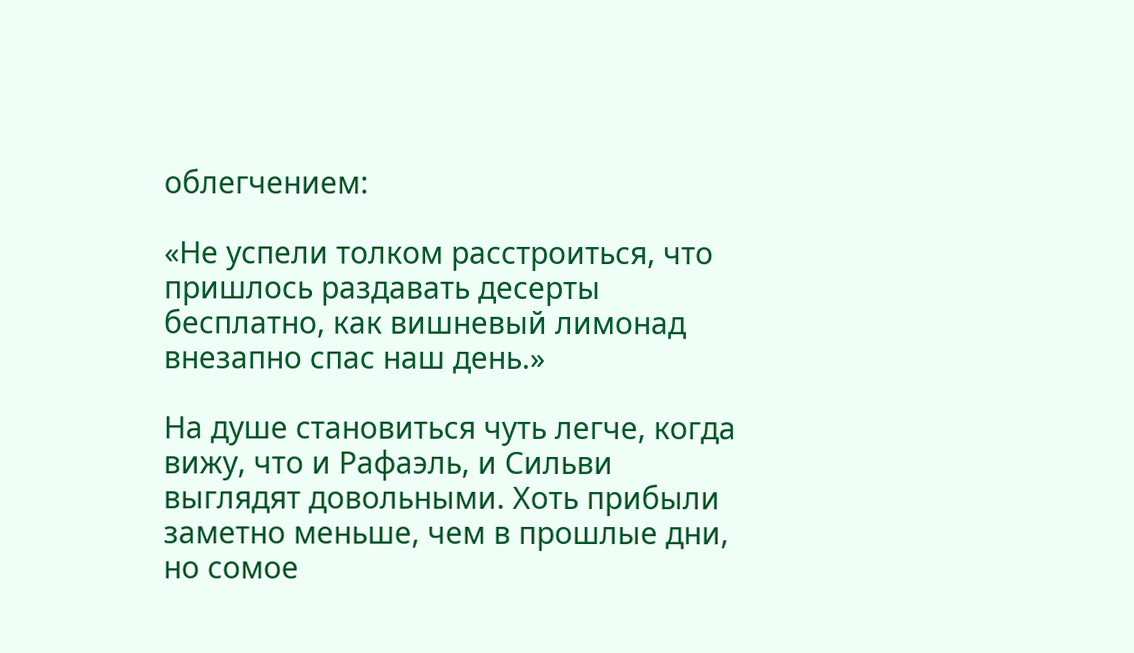облегчением:

«Не успели толком расстроиться, что пришлось раздавать десерты бесплатно, как вишневый лимонад внезапно спас наш день.»

На душе становиться чуть легче, когда вижу, что и Рафаэль, и Сильви выглядят довольными. Хоть прибыли заметно меньше, чем в прошлые дни, но сомое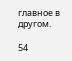главное в другом.

54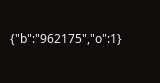{"b":"962175","o":1}